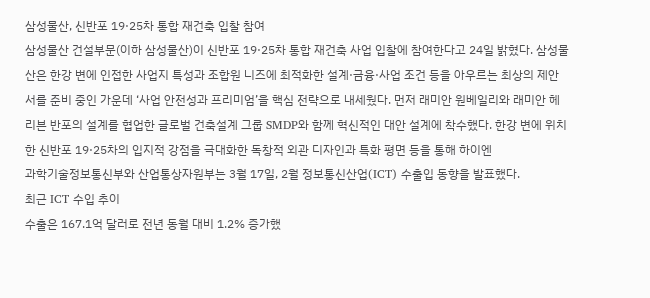삼성물산, 신반포 19·25차 통합 재건축 입찰 참여
삼성물산 건설부문(이하 삼성물산)이 신반포 19·25차 통합 재건축 사업 입찰에 참여한다고 24일 밝혔다. 삼성물산은 한강 변에 인접한 사업지 특성과 조합원 니즈에 최적화한 설계·금융·사업 조건 등을 아우르는 최상의 제안서를 준비 중인 가운데 ‘사업 안전성과 프리미엄’을 핵심 전략으로 내세웠다. 먼저 래미안 원베일리와 래미안 헤리븐 반포의 설계를 협업한 글로벌 건축설계 그룹 SMDP와 함께 혁신적인 대안 설계에 착수했다. 한강 변에 위치한 신반포 19·25차의 입지적 강점을 극대화한 독창적 외관 디자인과 특화 평면 등을 통해 하이엔
과학기술정보통신부와 산업통상자원부는 3월 17일, 2월 정보통신산업(ICT) 수출입 동향을 발표했다.
최근 ICT 수입 추이
수출은 167.1억 달러로 전년 동월 대비 1.2% 증가했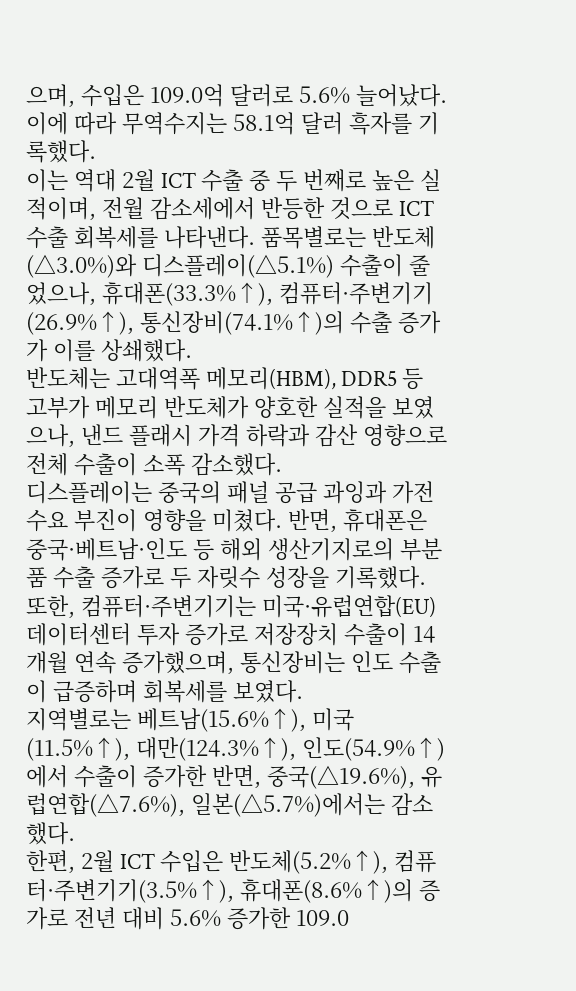으며, 수입은 109.0억 달러로 5.6% 늘어났다. 이에 따라 무역수지는 58.1억 달러 흑자를 기록했다.
이는 역대 2월 ICT 수출 중 두 번째로 높은 실적이며, 전월 감소세에서 반등한 것으로 ICT 수출 회복세를 나타낸다. 품목별로는 반도체(△3.0%)와 디스플레이(△5.1%) 수출이 줄었으나, 휴대폰(33.3%↑), 컴퓨터·주변기기(26.9%↑), 통신장비(74.1%↑)의 수출 증가가 이를 상쇄했다.
반도체는 고대역폭 메모리(HBM), DDR5 등 고부가 메모리 반도체가 양호한 실적을 보였으나, 낸드 플래시 가격 하락과 감산 영향으로 전체 수출이 소폭 감소했다.
디스플레이는 중국의 패널 공급 과잉과 가전 수요 부진이 영향을 미쳤다. 반면, 휴대폰은 중국·베트남·인도 등 해외 생산기지로의 부분품 수출 증가로 두 자릿수 성장을 기록했다.
또한, 컴퓨터·주변기기는 미국·유럽연합(EU) 데이터센터 투자 증가로 저장장치 수출이 14개월 연속 증가했으며, 통신장비는 인도 수출이 급증하며 회복세를 보였다.
지역별로는 베트남(15.6%↑), 미국(11.5%↑), 대만(124.3%↑), 인도(54.9%↑)에서 수출이 증가한 반면, 중국(△19.6%), 유럽연합(△7.6%), 일본(△5.7%)에서는 감소했다.
한편, 2월 ICT 수입은 반도체(5.2%↑), 컴퓨터·주변기기(3.5%↑), 휴대폰(8.6%↑)의 증가로 전년 대비 5.6% 증가한 109.0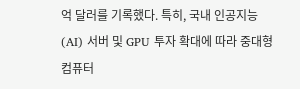억 달러를 기록했다. 특히, 국내 인공지능(AI) 서버 및 GPU 투자 확대에 따라 중대형 컴퓨터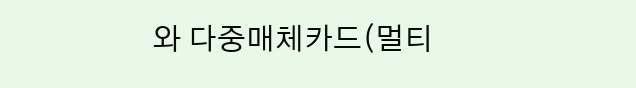와 다중매체카드(멀티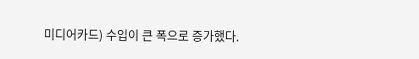미디어카드) 수입이 큰 폭으로 증가했다.